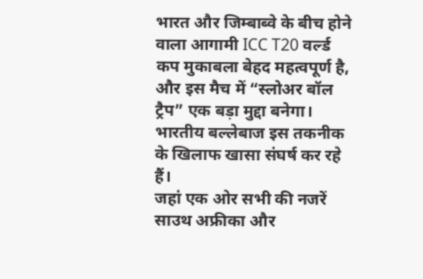भारत और जिम्बाब्वे के बीच होने वाला आगामी ICC T20 वर्ल्ड कप मुकाबला बेहद महत्वपूर्ण है, और इस मैच में “स्लोअर बॉल ट्रैप” एक बड़ा मुद्दा बनेगा। भारतीय बल्लेबाज इस तकनीक के खिलाफ खासा संघर्ष कर रहे हैं।
जहां एक ओर सभी की नजरें साउथ अफ्रीका और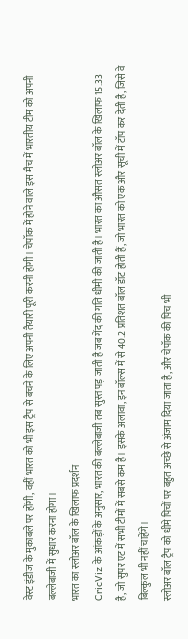वेस्ट इंडीज के मुकाबले पर होंगी, वहीं भारत को भी इस ट्रैप से बचने के लिए अपनी तैयारी पूरी करनी होगी। चेपॉक में होने वाले इस मैच में भारतीय टीम को अपनी बल्लेबाजी में सुधार करना होगा।
भारत का स्लोअर बॉल के खिलाफ प्रदर्शन
CricViz के आंकड़ों के अनुसार, भारत की बल्लेबाजी तब सुस्त पड़ जाती है जब गेंद की गति धीमी की जाती है। भारत का औसत स्लोअर बॉल के खिलाफ 15.33 है, जो सुपर एट में सभी टीमों में सबसे कम है। इसके अलावा, इन बॉल्स में से 40.2 प्रतिशत बॉल डॉट होती हैं, जो भारत को एक और सूची में टॉप कर देती है, जिसे वे बिल्कुल भी नहीं चाहेंगे।
स्लोअर बॉल ट्रैप को धीमे पिचों पर बहुत अच्छे से अंजाम दिया जाता है, और चेपॉक की पिच भी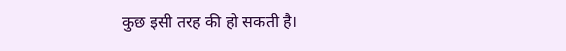कुछ इसी तरह की हो सकती है।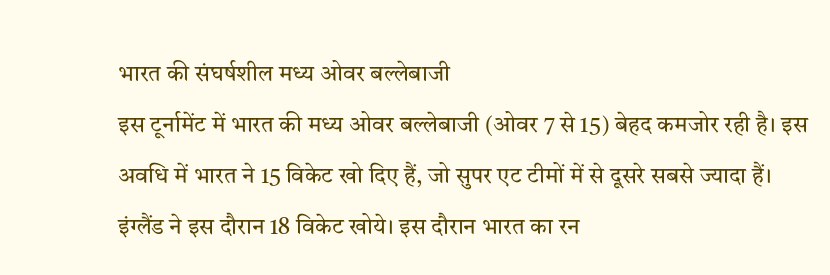भारत की संघर्षशील मध्य ओवर बल्लेबाजी
इस टूर्नामेंट में भारत की मध्य ओवर बल्लेबाजी (ओवर 7 से 15) बेहद कमजोर रही है। इस अवधि में भारत ने 15 विकेट खो दिए हैं, जो सुपर एट टीमों में से दूसरे सबसे ज्यादा हैं। इंग्लैंड ने इस दौरान 18 विकेट खोये। इस दौरान भारत का रन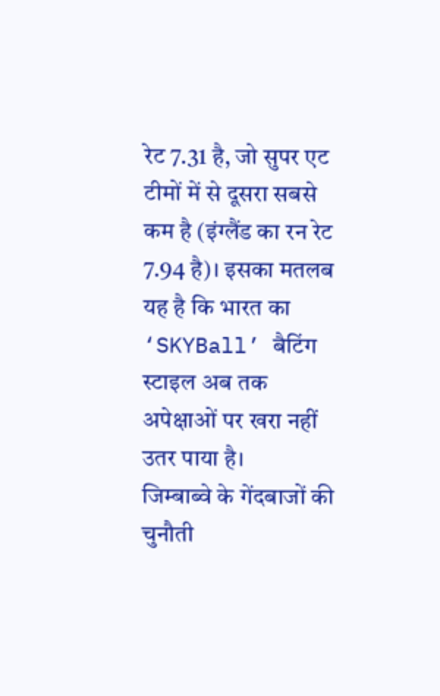रेट 7.31 है, जो सुपर एट टीमों में से दूसरा सबसे कम है (इंग्लैंड का रन रेट 7.94 है)। इसका मतलब यह है कि भारत का ‘SKYBall’ बैटिंग स्टाइल अब तक अपेक्षाओं पर खरा नहीं उतर पाया है।
जिम्बाब्वे के गेंदबाजों की चुनौती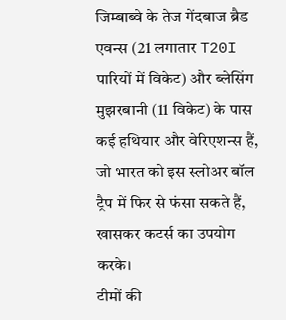जिम्बाब्वे के तेज गेंदबाज ब्रैड एवन्स (21 लगातार T20I पारियों में विकेट) और ब्लेसिंग मुझरबानी (11 विकेट) के पास कई हथियार और वेरिएशन्स हैं, जो भारत को इस स्लोअर बॉल ट्रैप में फिर से फंसा सकते हैं, खासकर कटर्स का उपयोग करके।
टीमों की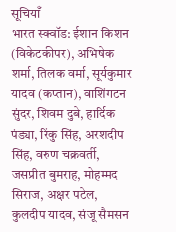सूचियाँ
भारत स्क्वॉड: ईशान किशन (विकेटकीपर), अभिषेक शर्मा, तिलक वर्मा, सूर्यकुमार यादव (कप्तान), वाशिंगटन सुंदर, शिवम दुबे, हार्दिक पंड्या, रिंकु सिंह, अरशदीप सिंह, वरुण चक्रवर्ती, जसप्रीत बुमराह, मोहम्मद सिराज, अक्षर पटेल, कुलदीप यादव, संजू सैमसन